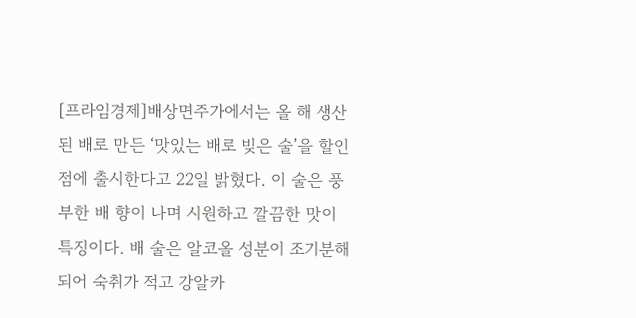[프라임경제]배상면주가에서는 올 해 생산된 배로 만든 ‘맛있는 배로 빚은 술’을 할인점에 출시한다고 22일 밝혔다. 이 술은 풍부한 배 향이 나며 시원하고 깔끔한 맛이 특징이다. 배 술은 알코올 성분이 조기분해되어 숙취가 적고 강알카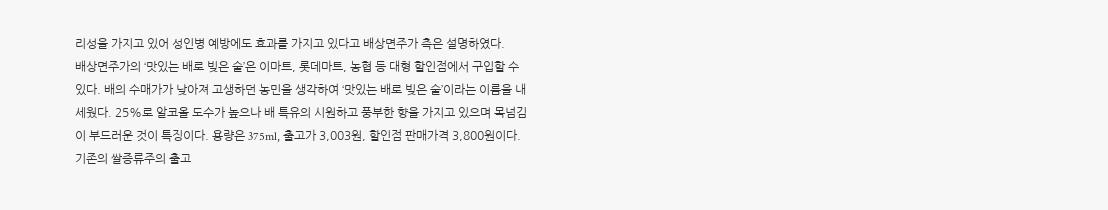리성을 가지고 있어 성인병 예방에도 효과를 가지고 있다고 배상면주가 측은 설명하였다.
배상면주가의 ‘맛있는 배로 빚은 술’은 이마트, 롯데마트, 농협 등 대형 할인점에서 구입할 수 있다. 배의 수매가가 낮아져 고생하던 농민을 생각하여 ‘맛있는 배로 빚은 술’이라는 이름을 내세웠다. 25%로 알코올 도수가 높으나 배 특유의 시원하고 풍부한 향을 가지고 있으며 목넘김이 부드러운 것이 특징이다. 용량은 375ml, 출고가 3,003원, 할인점 판매가격 3,800원이다. 기존의 쌀증류주의 출고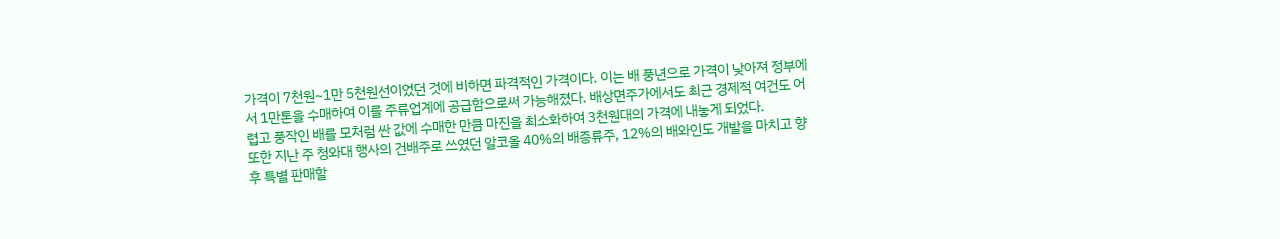가격이 7천원~1만 5천원선이었던 것에 비하면 파격적인 가격이다. 이는 배 풍년으로 가격이 낮아져 정부에서 1만톤을 수매하여 이를 주류업계에 공급함으로써 가능해졌다. 배상면주가에서도 최근 경제적 여건도 어렵고 풍작인 배를 모처럼 싼 값에 수매한 만큼 마진을 최소화하여 3천원대의 가격에 내놓게 되었다.
또한 지난 주 청와대 행사의 건배주로 쓰였던 알코올 40%의 배증류주, 12%의 배와인도 개발을 마치고 향후 특별 판매할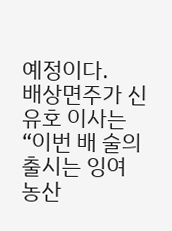예정이다.
배상면주가 신유호 이사는 “이번 배 술의 출시는 잉여 농산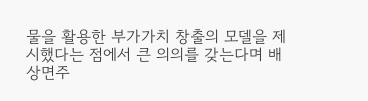물을 활용한 부가가치 창출의 모델을 제시했다는 점에서 큰 의의를 갖는다며 배상면주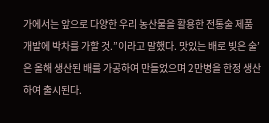가에서는 앞으로 다양한 우리 농산물을 활용한 전통술 제품개발에 박차를 가할 것.”이라고 말했다. 맛있는 배로 빚은 술’은 올해 생산된 배를 가공하여 만들었으며 2만병을 한정 생산하여 출시된다.